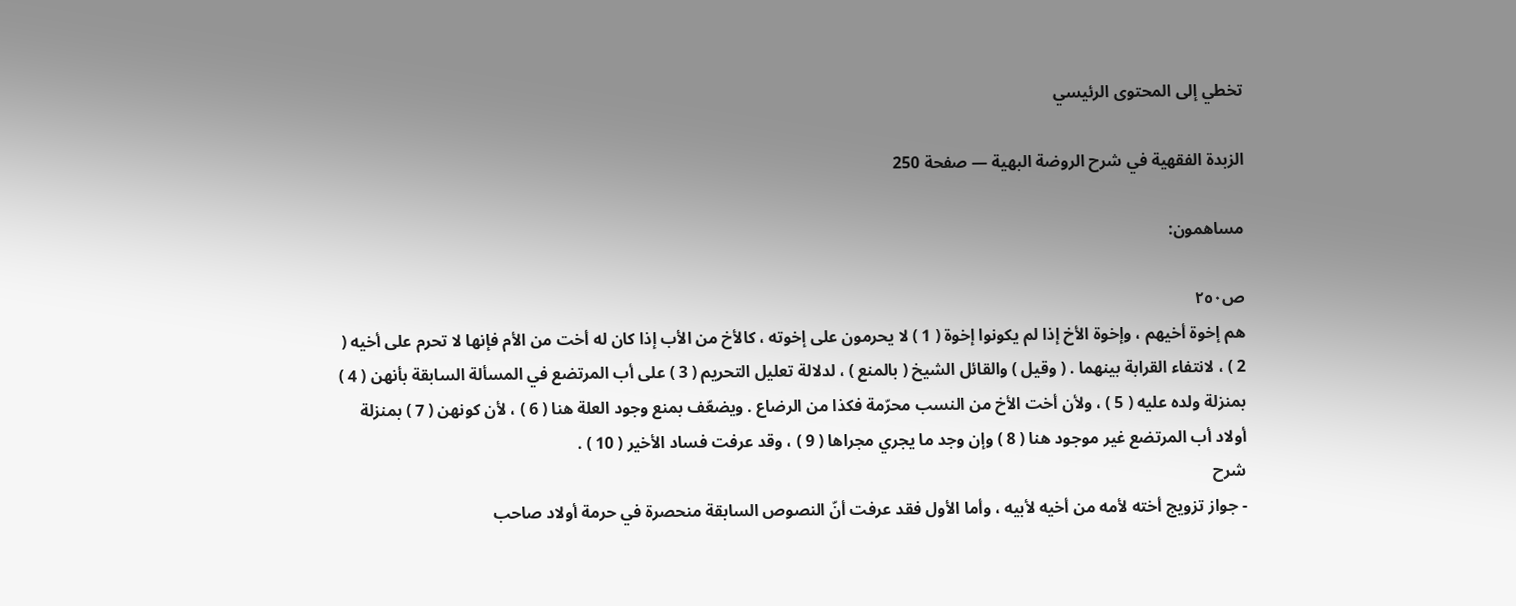تخطي إلى المحتوى الرئيسي

الزبدة الفقهية في شرح الروضة البهية — صفحة 250

مساهمون:

ص٢٥٠
هم إخوة أخيهم ، وإخوة الأخ إذا لم يكونوا إخوة ( 1 ) لا يحرمون على إخوته ، كالأخ من الأب إذا كان له أخت من الأم فإنها لا تحرم على أخيه ( 2 ) ، لانتفاء القرابة بينهما . ( وقيل ) والقائل الشيخ ( بالمنع ) ، لدلالة تعليل التحريم ( 3 ) على أب المرتضع في المسألة السابقة بأنهن ( 4 ) بمنزلة ولده عليه ( 5 ) ، ولأن أخت الأخ من النسب محرّمة فكذا من الرضاع . ويضعّف بمنع وجود العلة هنا ( 6 ) ، لأن كونهن ( 7 ) بمنزلة أولاد أب المرتضع غير موجود هنا ( 8 ) وإن وجد ما يجري مجراها ( 9 ) ، وقد عرفت فساد الأخير ( 10 ) .
شرح
- جواز تزويج أخته لأمه من أخيه لأبيه ، وأما الأول فقد عرفت أنّ النصوص السابقة منحصرة في حرمة أولاد صاحب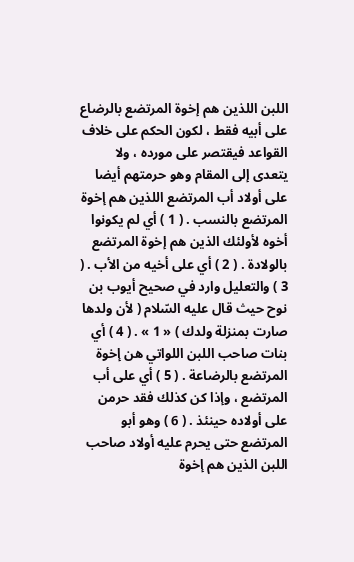اللبن اللذين هم إخوة المرتضع بالرضاع على أبيه فقط ، لكون الحكم على خلاف القواعد فيقتصر على مورده ، ولا يتعدى إلى المقام وهو حرمتهم أيضا على أولاد أب المرتضع اللذين هم إخوة المرتضع بالنسب . ( 1 ) أي لم يكونوا أخوه لأولئك الذين هم إخوة المرتضع بالولادة . ( 2 ) أي على أخيه من الأب . ( 3 ) والتعليل وارد في صحيح أيوب بن نوح حيث قال عليه السّلام ( لأن ولدها صارت بمنزلة ولدك ) « 1 » . ( 4 ) أي بنات صاحب اللبن اللواتي هن إخوة المرتضع بالرضاعة . ( 5 ) أي على أب المرتضع ، وإذا كن كذلك فقد حرمن على أولاده حينئذ . ( 6 ) وهو أبو المرتضع حتى يحرم عليه أولاد صاحب اللبن الذين هم إخوة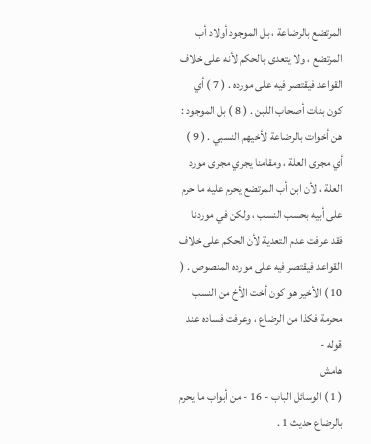المرتضع بالرضاعة ، بل الموجود أولاد أب المرتضع ، ولا يتعدى بالحكم لأنه على خلاف القواعد فيقتصر فيه على مورده . ( 7 ) أي كون بنات أصحاب اللبن . ( 8 ) بل الموجود : هن أخوات بالرضاعة لأخيهم النسبي . ( 9 ) أي مجرى العلة ، ومقامنا يجري مجرى مورد العلة ، لأن ابن أب المرتضع يحرم عليه ما حرم على أبيه بحسب النسب ، ولكن في موردنا فقد عرفت عدم التعدية لأن الحكم على خلاف القواعد فيقتصر فيه على مورده المنصوص . ( 10 ) الأخير هو كون أخت الأخ من النسب محرمة فكذا من الرضاع ، وعرفت فساده عند قوله -
هامش
( 1 ) الوسائل الباب - 16 - من أبواب ما يحرم بالرضاع حديث 1 .